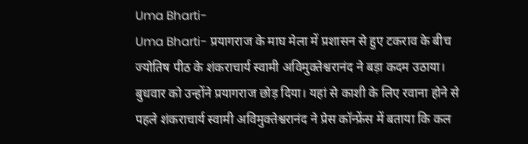Uma Bharti-
Uma Bharti- प्रयागराज के माघ मेला में प्रशासन से हुए टकराव के बीच ज्योतिष पीठ के शंकराचार्य स्वामी अविमुक्तेश्वरानंद ने बड़ा कदम उठाया। बुधवार को उन्होंने प्रयागराज छोड़ दिया। यहां से काशी के लिए रवाना होने से पहले शंकराचार्य स्वामी अविमुक्तेश्वरानंद ने प्रेस कॉन्फ्रेंस में बताया कि कल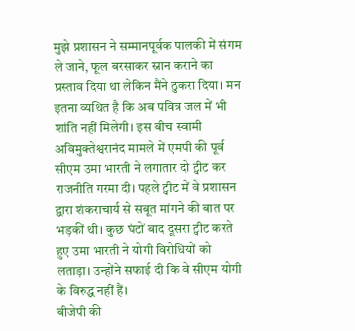मुझे प्रशासन ने सम्मानपूर्वक पालकी में संगम ले जाने, फूल बरसाकर स्नान कराने का प्रस्ताव दिया था लेकिन मैंने ठुकरा दिया। मन इतना व्यथित है कि अब पवित्र जल में भी शांति नहीं मिलेगी। इस बीच स्वामी अविमुक्तेश्वरानंद मामले में एमपी की पूर्व सीएम उमा भारती ने लगातार दो ट्वीट कर राजनीति गरमा दी। पहले ट्वीट में वे प्रशासन द्वारा शंकराचार्य से सबूत मांगने की बात पर भड़कीं थी। कुछ घंटों बाद दूसरा ट्वीट करते हुए उमा भारती ने योगी विरोधियों को लताड़ा। उन्होंने सफाई दी कि वे सीएम योगी के विरुद्ध नहीं हैं।
बीजेपी की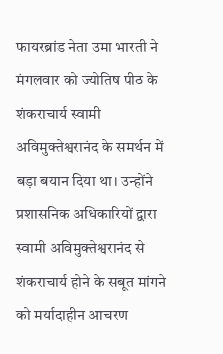फायरब्रांड नेता उमा भारती ने मंगलवार को ज्योतिष पीठ के शंकराचार्य स्वामी अविमुक्तेश्वरानंद के समर्थन में बड़ा बयान दिया था। उन्होंने प्रशासनिक अधिकारियों द्वारा स्वामी अविमुक्तेश्वरानंद से शंकराचार्य होने के सबूत मांगने को मर्यादाहीन आचरण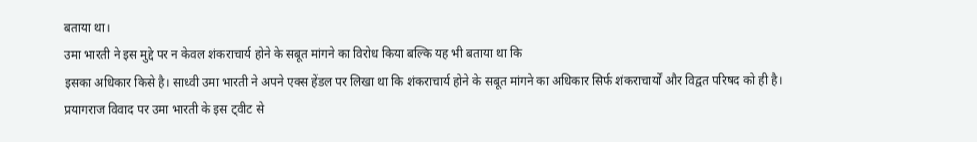बताया था।
उमा भारती ने इस मुद्दे पर न केवल शंकराचार्य होने के सबूत मांगने का विरोध किया बल्कि यह भी बताया था कि
इसका अधिकार किसे है। साध्वी उमा भारती ने अपने एक्स हेंडल पर लिखा था कि शंकराचार्य होने के सबूत मांगने का अधिकार सिर्फ शंकराचार्यों और विद्वत परिषद को ही है।
प्रयागराज विवाद पर उमा भारती के इस ट्वीट से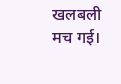खलबली मच गई।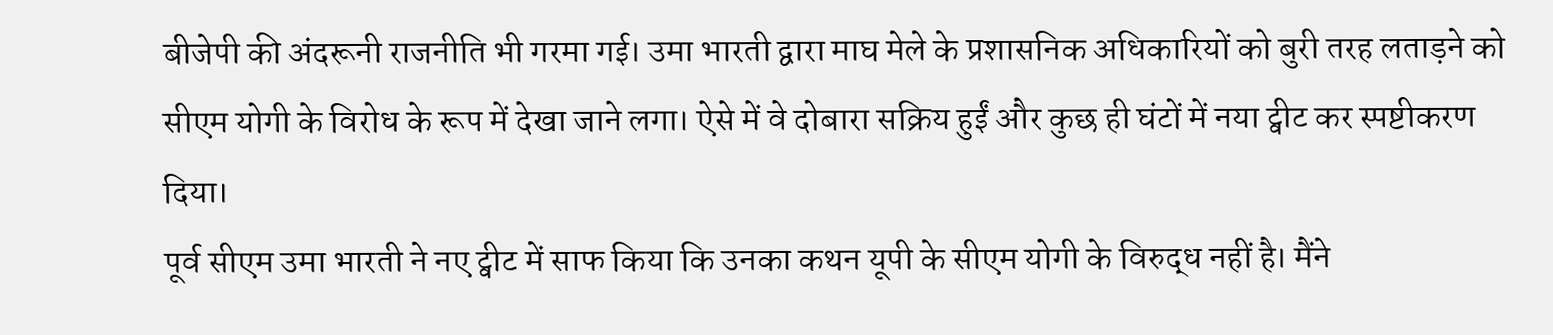बीजेपी की अंदरूनी राजनीति भी गरमा गई। उमा भारती द्वारा माघ मेले के प्रशासनिक अधिकारियों को बुरी तरह लताड़ने को सीएम योगी के विरोध के रूप में देखा जाने लगा। ऐसे में वे दोबारा सक्रिय हुईं और कुछ ही घंटों में नया ट्वीट कर स्पष्टीकरण दिया।
पूर्व सीएम उमा भारती ने नए ट्वीट में साफ किया कि उनका कथन यूपी के सीएम योगी के विरुद्ध नहीं है। मैंने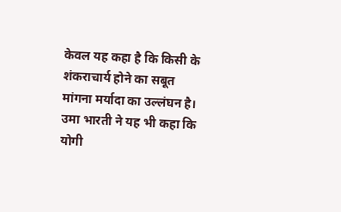केवल यह कहा है कि किसी के शंकराचार्य होने का सबूत मांगना मर्यादा का उल्लंघन है। उमा भारती ने यह भी कहा कि योगी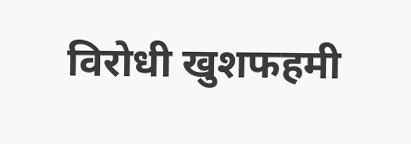विरोधी खुशफहमी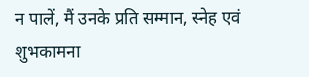न पालें, मैं उनके प्रति सम्मान, स्नेह एवं शुभकामना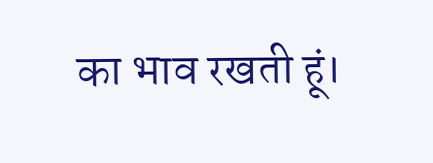का भाव रखती हूं।